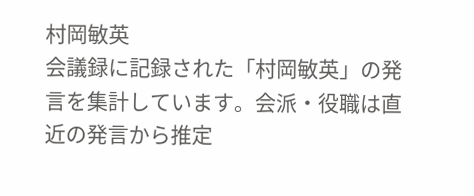村岡敏英
会議録に記録された「村岡敏英」の発言を集計しています。会派・役職は直近の発言から推定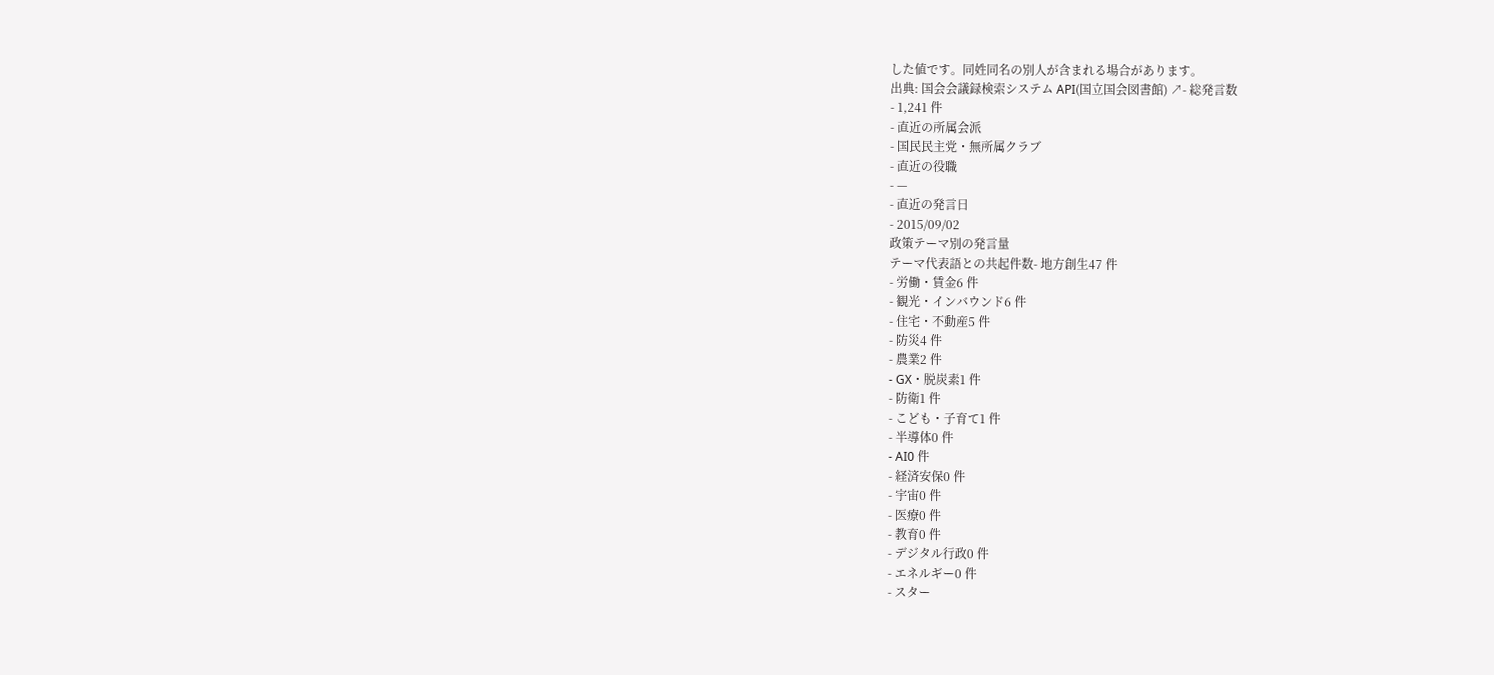した値です。同姓同名の別人が含まれる場合があります。
出典: 国会会議録検索システム API(国立国会図書館) ↗- 総発言数
- 1,241 件
- 直近の所属会派
- 国民民主党・無所属クラブ
- 直近の役職
- —
- 直近の発言日
- 2015/09/02
政策テーマ別の発言量
テーマ代表語との共起件数- 地方創生47 件
- 労働・賃金6 件
- 観光・インバウンド6 件
- 住宅・不動産5 件
- 防災4 件
- 農業2 件
- GX・脱炭素1 件
- 防衛1 件
- こども・子育て1 件
- 半導体0 件
- AI0 件
- 経済安保0 件
- 宇宙0 件
- 医療0 件
- 教育0 件
- デジタル行政0 件
- エネルギー0 件
- スター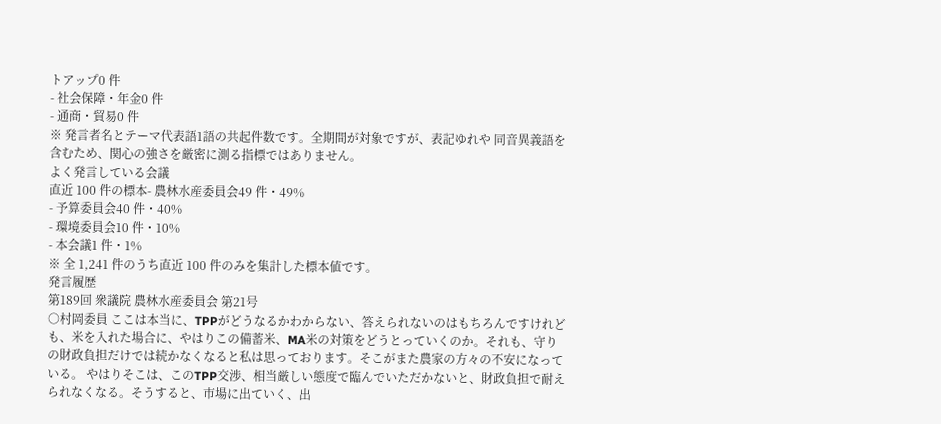トアップ0 件
- 社会保障・年金0 件
- 通商・貿易0 件
※ 発言者名とテーマ代表語1語の共起件数です。全期間が対象ですが、表記ゆれや 同音異義語を含むため、関心の強さを厳密に測る指標ではありません。
よく発言している会議
直近 100 件の標本- 農林水産委員会49 件・49%
- 予算委員会40 件・40%
- 環境委員会10 件・10%
- 本会議1 件・1%
※ 全 1,241 件のうち直近 100 件のみを集計した標本値です。
発言履歴
第189回 衆議院 農林水産委員会 第21号
○村岡委員 ここは本当に、TPPがどうなるかわからない、答えられないのはもちろんですけれども、米を入れた場合に、やはりこの備蓄米、MA米の対策をどうとっていくのか。それも、守りの財政負担だけでは続かなくなると私は思っております。そこがまた農家の方々の不安になっている。 やはりそこは、このTPP交渉、相当厳しい態度で臨んでいただかないと、財政負担で耐えられなくなる。そうすると、市場に出ていく、出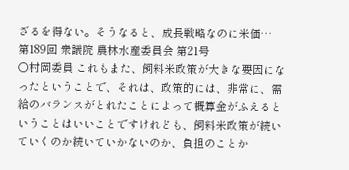ざるを得ない。そうなると、成長戦略なのに米価…
第189回 衆議院 農林水産委員会 第21号
○村岡委員 これもまた、飼料米政策が大きな要因になったということで、それは、政策的には、非常に、需給のバランスがとれたことによって概算金がふえるということはいいことですけれども、飼料米政策が続いていくのか続いていかないのか、負担のことか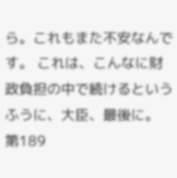ら。これもまた不安なんです。 これは、こんなに財政負担の中で続けるというふうに、大臣、最後に。
第189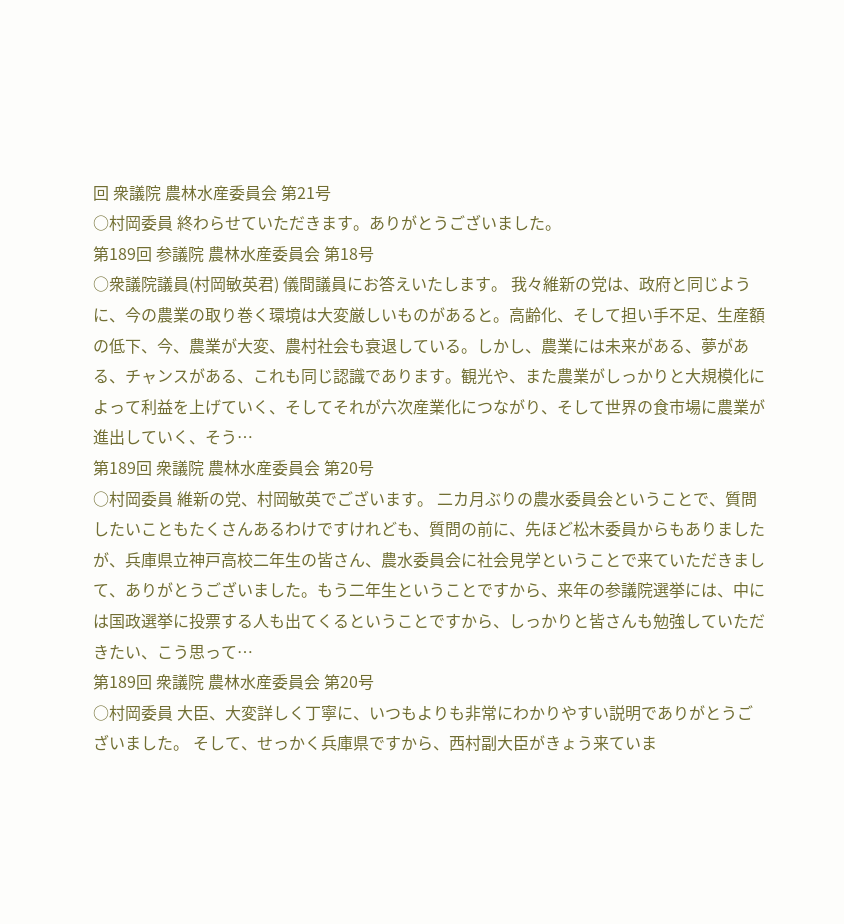回 衆議院 農林水産委員会 第21号
○村岡委員 終わらせていただきます。ありがとうございました。
第189回 参議院 農林水産委員会 第18号
○衆議院議員(村岡敏英君) 儀間議員にお答えいたします。 我々維新の党は、政府と同じように、今の農業の取り巻く環境は大変厳しいものがあると。高齢化、そして担い手不足、生産額の低下、今、農業が大変、農村社会も衰退している。しかし、農業には未来がある、夢がある、チャンスがある、これも同じ認識であります。観光や、また農業がしっかりと大規模化によって利益を上げていく、そしてそれが六次産業化につながり、そして世界の食市場に農業が進出していく、そう…
第189回 衆議院 農林水産委員会 第20号
○村岡委員 維新の党、村岡敏英でございます。 二カ月ぶりの農水委員会ということで、質問したいこともたくさんあるわけですけれども、質問の前に、先ほど松木委員からもありましたが、兵庫県立神戸高校二年生の皆さん、農水委員会に社会見学ということで来ていただきまして、ありがとうございました。もう二年生ということですから、来年の参議院選挙には、中には国政選挙に投票する人も出てくるということですから、しっかりと皆さんも勉強していただきたい、こう思って…
第189回 衆議院 農林水産委員会 第20号
○村岡委員 大臣、大変詳しく丁寧に、いつもよりも非常にわかりやすい説明でありがとうございました。 そして、せっかく兵庫県ですから、西村副大臣がきょう来ていま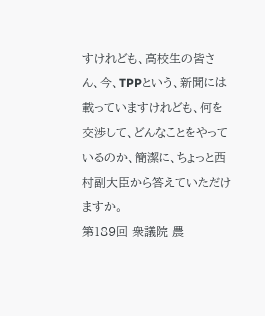すけれども、高校生の皆さん、今、TPPという、新聞には載っていますけれども、何を交渉して、どんなことをやっているのか、簡潔に、ちょっと西村副大臣から答えていただけますか。
第189回 衆議院 農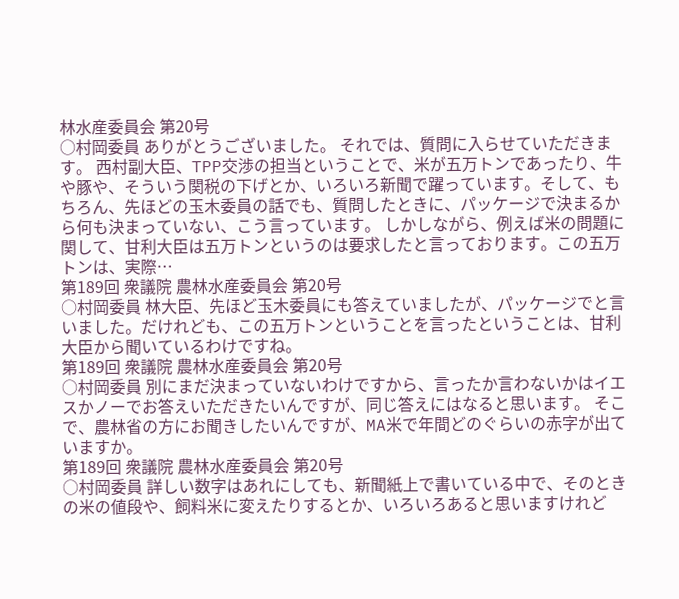林水産委員会 第20号
○村岡委員 ありがとうございました。 それでは、質問に入らせていただきます。 西村副大臣、TPP交渉の担当ということで、米が五万トンであったり、牛や豚や、そういう関税の下げとか、いろいろ新聞で躍っています。そして、もちろん、先ほどの玉木委員の話でも、質問したときに、パッケージで決まるから何も決まっていない、こう言っています。 しかしながら、例えば米の問題に関して、甘利大臣は五万トンというのは要求したと言っております。この五万トンは、実際…
第189回 衆議院 農林水産委員会 第20号
○村岡委員 林大臣、先ほど玉木委員にも答えていましたが、パッケージでと言いました。だけれども、この五万トンということを言ったということは、甘利大臣から聞いているわけですね。
第189回 衆議院 農林水産委員会 第20号
○村岡委員 別にまだ決まっていないわけですから、言ったか言わないかはイエスかノーでお答えいただきたいんですが、同じ答えにはなると思います。 そこで、農林省の方にお聞きしたいんですが、MA米で年間どのぐらいの赤字が出ていますか。
第189回 衆議院 農林水産委員会 第20号
○村岡委員 詳しい数字はあれにしても、新聞紙上で書いている中で、そのときの米の値段や、飼料米に変えたりするとか、いろいろあると思いますけれど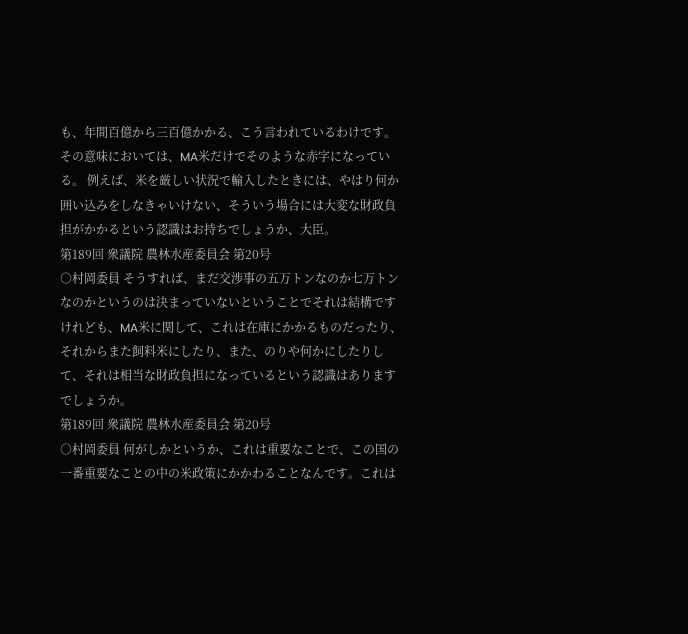も、年間百億から三百億かかる、こう言われているわけです。その意味においては、MA米だけでそのような赤字になっている。 例えば、米を厳しい状況で輸入したときには、やはり何か囲い込みをしなきゃいけない、そういう場合には大変な財政負担がかかるという認識はお持ちでしょうか、大臣。
第189回 衆議院 農林水産委員会 第20号
○村岡委員 そうすれば、まだ交渉事の五万トンなのか七万トンなのかというのは決まっていないということでそれは結構ですけれども、MA米に関して、これは在庫にかかるものだったり、それからまた飼料米にしたり、また、のりや何かにしたりして、それは相当な財政負担になっているという認識はありますでしょうか。
第189回 衆議院 農林水産委員会 第20号
○村岡委員 何がしかというか、これは重要なことで、この国の一番重要なことの中の米政策にかかわることなんです。これは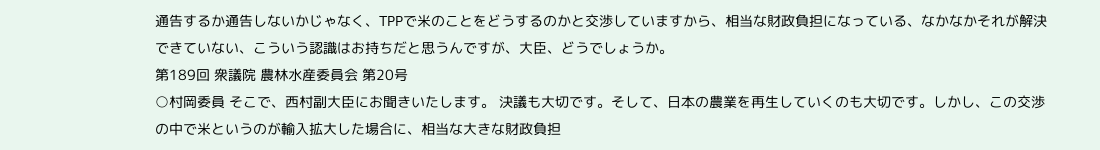通告するか通告しないかじゃなく、TPPで米のことをどうするのかと交渉していますから、相当な財政負担になっている、なかなかそれが解決できていない、こういう認識はお持ちだと思うんですが、大臣、どうでしょうか。
第189回 衆議院 農林水産委員会 第20号
○村岡委員 そこで、西村副大臣にお聞きいたします。 決議も大切です。そして、日本の農業を再生していくのも大切です。しかし、この交渉の中で米というのが輸入拡大した場合に、相当な大きな財政負担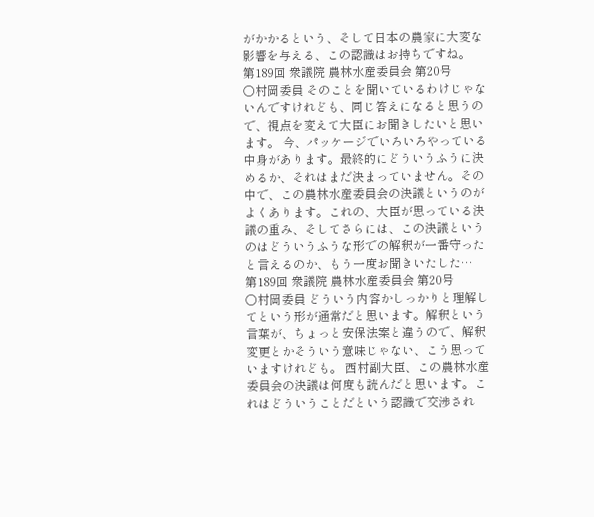がかかるという、そして日本の農家に大変な影響を与える、この認識はお持ちですね。
第189回 衆議院 農林水産委員会 第20号
○村岡委員 そのことを聞いているわけじゃないんですけれども、同じ答えになると思うので、視点を変えて大臣にお聞きしたいと思います。 今、パッケージでいろいろやっている中身があります。最終的にどういうふうに決めるか、それはまだ決まっていません。その中で、この農林水産委員会の決議というのがよくあります。これの、大臣が思っている決議の重み、そしてさらには、この決議というのはどういうふうな形での解釈が一番守ったと言えるのか、もう一度お聞きいたした…
第189回 衆議院 農林水産委員会 第20号
○村岡委員 どういう内容かしっかりと理解してという形が通常だと思います。解釈という言葉が、ちょっと安保法案と違うので、解釈変更とかそういう意味じゃない、こう思っていますけれども。 西村副大臣、この農林水産委員会の決議は何度も読んだと思います。これはどういうことだという認識で交渉され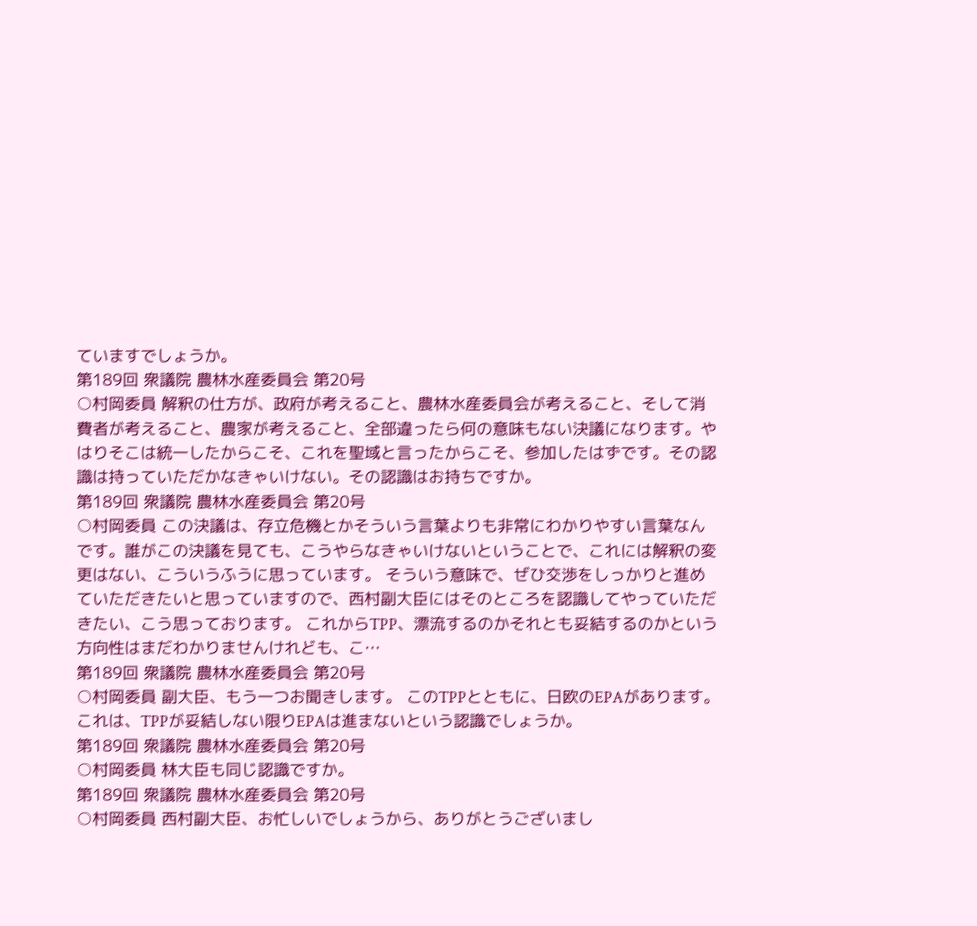ていますでしょうか。
第189回 衆議院 農林水産委員会 第20号
○村岡委員 解釈の仕方が、政府が考えること、農林水産委員会が考えること、そして消費者が考えること、農家が考えること、全部違ったら何の意味もない決議になります。やはりそこは統一したからこそ、これを聖域と言ったからこそ、参加したはずです。その認識は持っていただかなきゃいけない。その認識はお持ちですか。
第189回 衆議院 農林水産委員会 第20号
○村岡委員 この決議は、存立危機とかそういう言葉よりも非常にわかりやすい言葉なんです。誰がこの決議を見ても、こうやらなきゃいけないということで、これには解釈の変更はない、こういうふうに思っています。 そういう意味で、ぜひ交渉をしっかりと進めていただきたいと思っていますので、西村副大臣にはそのところを認識してやっていただきたい、こう思っております。 これからTPP、漂流するのかそれとも妥結するのかという方向性はまだわかりませんけれども、こ…
第189回 衆議院 農林水産委員会 第20号
○村岡委員 副大臣、もう一つお聞きします。 このTPPとともに、日欧のEPAがあります。これは、TPPが妥結しない限りEPAは進まないという認識でしょうか。
第189回 衆議院 農林水産委員会 第20号
○村岡委員 林大臣も同じ認識ですか。
第189回 衆議院 農林水産委員会 第20号
○村岡委員 西村副大臣、お忙しいでしょうから、ありがとうございまし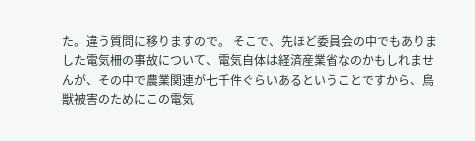た。違う質問に移りますので。 そこで、先ほど委員会の中でもありました電気柵の事故について、電気自体は経済産業省なのかもしれませんが、その中で農業関連が七千件ぐらいあるということですから、鳥獣被害のためにこの電気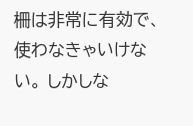柵は非常に有効で、使わなきゃいけない。 しかしな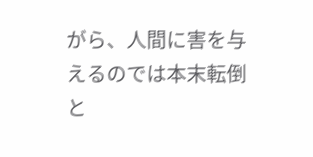がら、人間に害を与えるのでは本末転倒と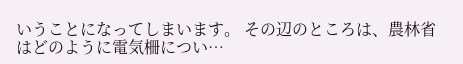いうことになってしまいます。 その辺のところは、農林省はどのように電気柵につい…